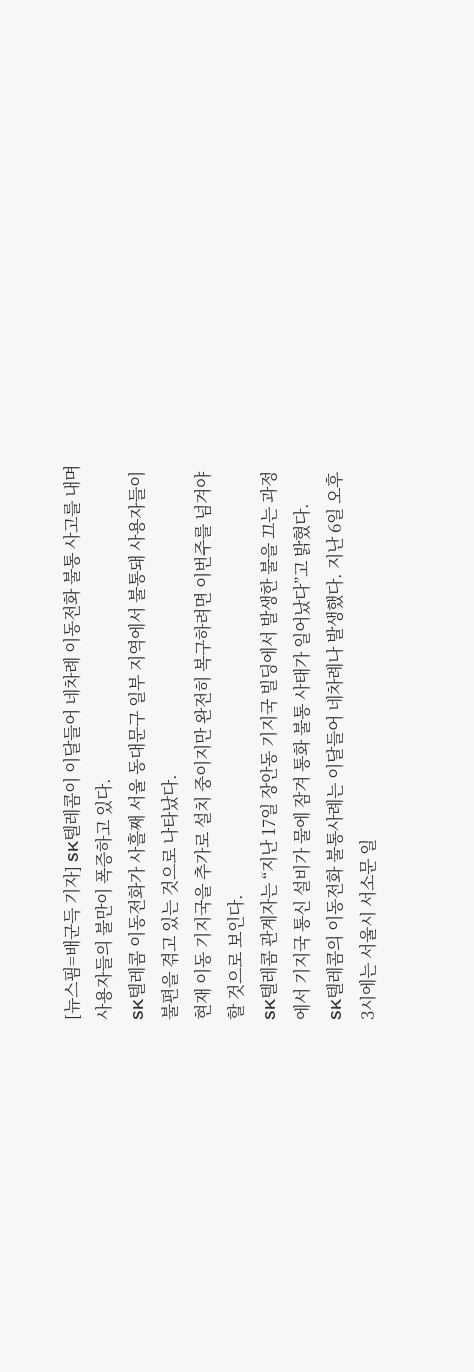[뉴스핌=배군득 기자] SK텔레콤이 이달들어 네차례 이동전화 불통 사고를 내며 사용자들의 불만이 폭증하고 있다.
SK텔레콤 이동전화가 사흘째 서울 동대문구 일부 지역에서 불통돼 사용자들이 불편을 겪고 있는 것으로 나타났다.
현재 이동 기지국을 추가로 설치 중이지만 완전히 복구하려면 이번주를 넘겨야 할 것으로 보인다.
SK텔레콤 관계자는 “지난 17일 장안동 기지국 빌딩에서 발생한 불을 끄는 과정에서 기지국 통신 설비가 물에 잠겨 통화 불통 사태가 일어났다”고 밝혔다.
SK텔레콤의 이동전화 불통사례는 이달들어 네차례나 발생했다. 지난 6일 오후 3시에는 서울시 서소문 일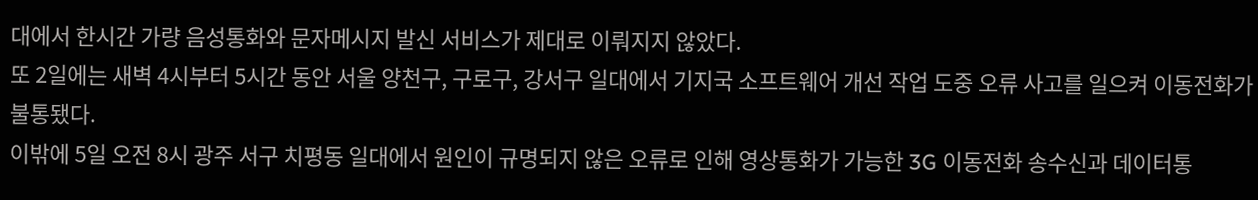대에서 한시간 가량 음성통화와 문자메시지 발신 서비스가 제대로 이뤄지지 않았다.
또 2일에는 새벽 4시부터 5시간 동안 서울 양천구, 구로구, 강서구 일대에서 기지국 소프트웨어 개선 작업 도중 오류 사고를 일으켜 이동전화가 불통됐다.
이밖에 5일 오전 8시 광주 서구 치평동 일대에서 원인이 규명되지 않은 오류로 인해 영상통화가 가능한 3G 이동전화 송수신과 데이터통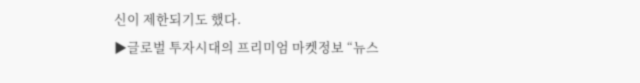신이 제한되기도 했다.
▶글로벌 투자시대의 프리미엄 마켓정보 “뉴스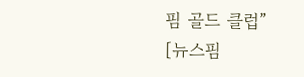핌 골드 클럽”
[뉴스핌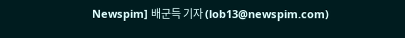Newspim] 배군득 기자 (lob13@newspim.com)